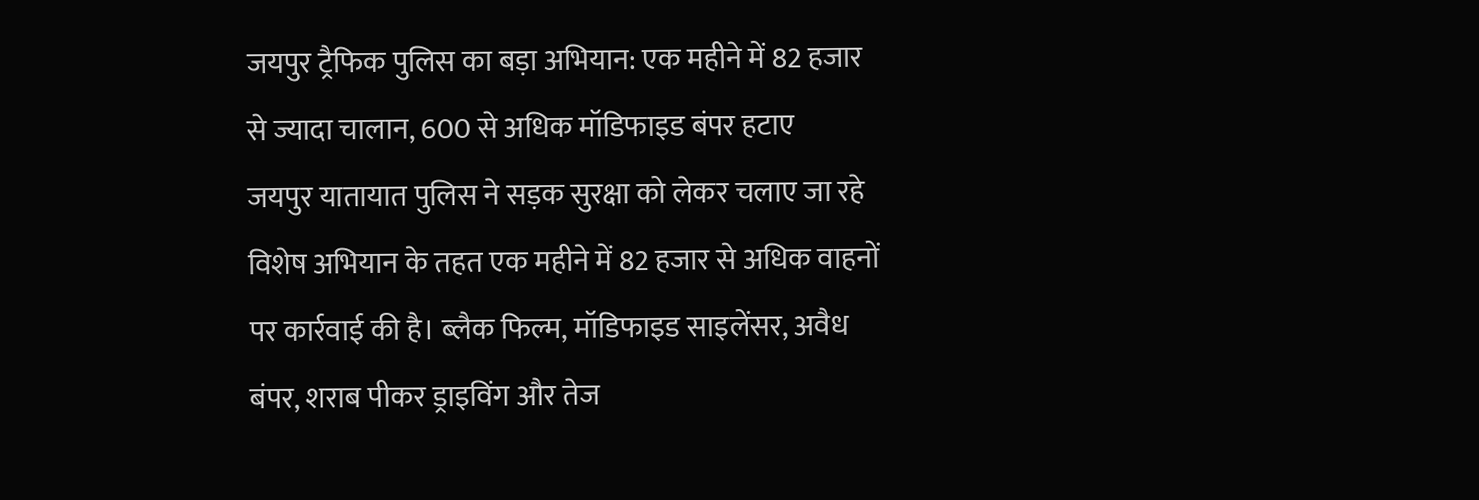जयपुर ट्रैफिक पुलिस का बड़ा अभियान: एक महीने में 82 हजार से ज्यादा चालान, 600 से अधिक मॉडिफाइड बंपर हटाए
जयपुर यातायात पुलिस ने सड़क सुरक्षा को लेकर चलाए जा रहे विशेष अभियान के तहत एक महीने में 82 हजार से अधिक वाहनों पर कार्रवाई की है। ब्लैक फिल्म, मॉडिफाइड साइलेंसर, अवैध बंपर, शराब पीकर ड्राइविंग और तेज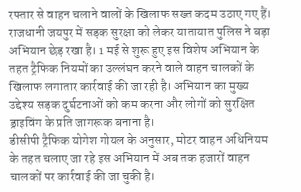रफ्तार से वाहन चलाने वालों के खिलाफ सख्त कदम उठाए गए हैं।
राजधानी जयपुर में सड़क सुरक्षा को लेकर यातायात पुलिस ने बड़ा अभियान छेड़ रखा है। 1 मई से शुरू हुए इस विशेष अभियान के तहत ट्रैफिक नियमों का उल्लंघन करने वाले वाहन चालकों के खिलाफ लगातार कार्रवाई की जा रही है। अभियान का मुख्य उद्देश्य सड़क दुर्घटनाओं को कम करना और लोगों को सुरक्षित ड्राइविंग के प्रति जागरूक बनाना है।
डीसीपी ट्रैफिक योगेश गोयल के अनुसार, मोटर वाहन अधिनियम के तहत चलाए जा रहे इस अभियान में अब तक हजारों वाहन चालकों पर कार्रवाई की जा चुकी है।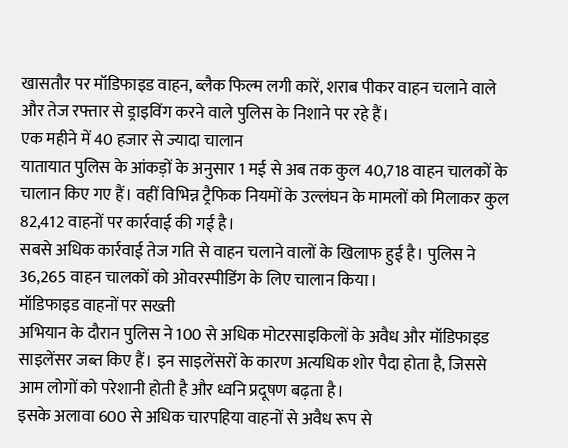खासतौर पर मॉडिफाइड वाहन, ब्लैक फिल्म लगी कारें, शराब पीकर वाहन चलाने वाले और तेज रफ्तार से ड्राइविंग करने वाले पुलिस के निशाने पर रहे हैं।
एक महीने में 40 हजार से ज्यादा चालान
यातायात पुलिस के आंकड़ों के अनुसार 1 मई से अब तक कुल 40,718 वाहन चालकों के चालान किए गए हैं। वहीं विभिन्न ट्रैफिक नियमों के उल्लंघन के मामलों को मिलाकर कुल 82,412 वाहनों पर कार्रवाई की गई है।
सबसे अधिक कार्रवाई तेज गति से वाहन चलाने वालों के खिलाफ हुई है। पुलिस ने 36,265 वाहन चालकों को ओवरस्पीडिंग के लिए चालान किया।
मॉडिफाइड वाहनों पर सख्ती
अभियान के दौरान पुलिस ने 100 से अधिक मोटरसाइकिलों के अवैध और मॉडिफाइड साइलेंसर जब्त किए हैं। इन साइलेंसरों के कारण अत्यधिक शोर पैदा होता है, जिससे आम लोगों को परेशानी होती है और ध्वनि प्रदूषण बढ़ता है।
इसके अलावा 600 से अधिक चारपहिया वाहनों से अवैध रूप से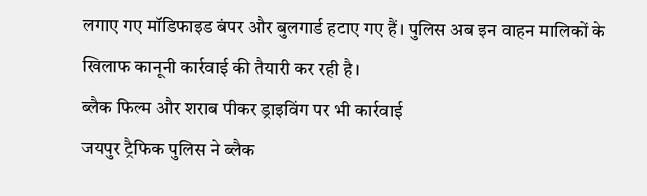लगाए गए मॉडिफाइड बंपर और बुलगार्ड हटाए गए हैं। पुलिस अब इन वाहन मालिकों के खिलाफ कानूनी कार्रवाई की तैयारी कर रही है।
ब्लैक फिल्म और शराब पीकर ड्राइविंग पर भी कार्रवाई
जयपुर ट्रैफिक पुलिस ने ब्लैक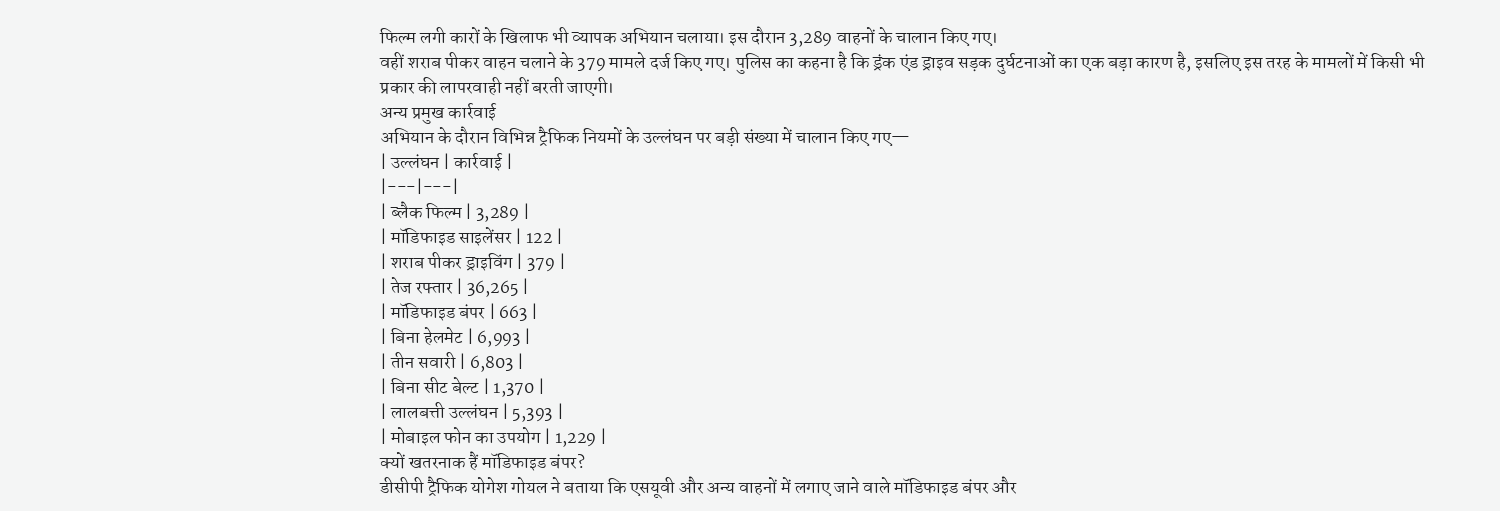फिल्म लगी कारों के खिलाफ भी व्यापक अभियान चलाया। इस दौरान 3,289 वाहनों के चालान किए गए।
वहीं शराब पीकर वाहन चलाने के 379 मामले दर्ज किए गए। पुलिस का कहना है कि ड्रंक एंड ड्राइव सड़क दुर्घटनाओं का एक बड़ा कारण है, इसलिए इस तरह के मामलों में किसी भी प्रकार की लापरवाही नहीं बरती जाएगी।
अन्य प्रमुख कार्रवाई
अभियान के दौरान विभिन्न ट्रैफिक नियमों के उल्लंघन पर बड़ी संख्या में चालान किए गए—
| उल्लंघन | कार्रवाई |
|---|---|
| ब्लैक फिल्म | 3,289 |
| मॉडिफाइड साइलेंसर | 122 |
| शराब पीकर ड्राइविंग | 379 |
| तेज रफ्तार | 36,265 |
| मॉडिफाइड बंपर | 663 |
| बिना हेलमेट | 6,993 |
| तीन सवारी | 6,803 |
| बिना सीट बेल्ट | 1,370 |
| लालबत्ती उल्लंघन | 5,393 |
| मोबाइल फोन का उपयोग | 1,229 |
क्यों खतरनाक हैं मॉडिफाइड बंपर?
डीसीपी ट्रैफिक योगेश गोयल ने बताया कि एसयूवी और अन्य वाहनों में लगाए जाने वाले मॉडिफाइड बंपर और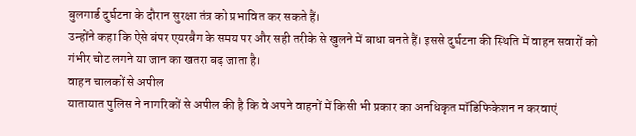बुलगार्ड दुर्घटना के दौरान सुरक्षा तंत्र को प्रभावित कर सकते हैं।
उन्होंने कहा कि ऐसे बंपर एयरबैग के समय पर और सही तरीके से खुलने में बाधा बनते हैं। इससे दुर्घटना की स्थिति में वाहन सवारों को गंभीर चोट लगने या जान का खतरा बढ़ जाता है।
वाहन चालकों से अपील
यातायात पुलिस ने नागरिकों से अपील की है कि वे अपने वाहनों में किसी भी प्रकार का अनधिकृत मॉडिफिकेशन न करवाएं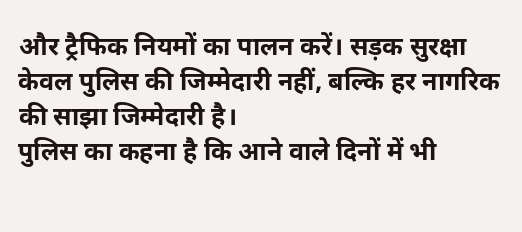और ट्रैफिक नियमों का पालन करें। सड़क सुरक्षा केवल पुलिस की जिम्मेदारी नहीं, बल्कि हर नागरिक की साझा जिम्मेदारी है।
पुलिस का कहना है कि आने वाले दिनों में भी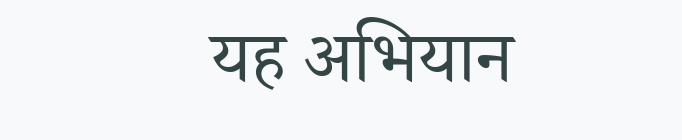यह अभियान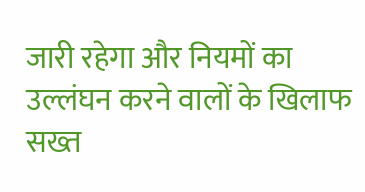जारी रहेगा और नियमों का उल्लंघन करने वालों के खिलाफ सख्त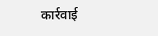कार्रवाई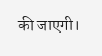की जाएगी।